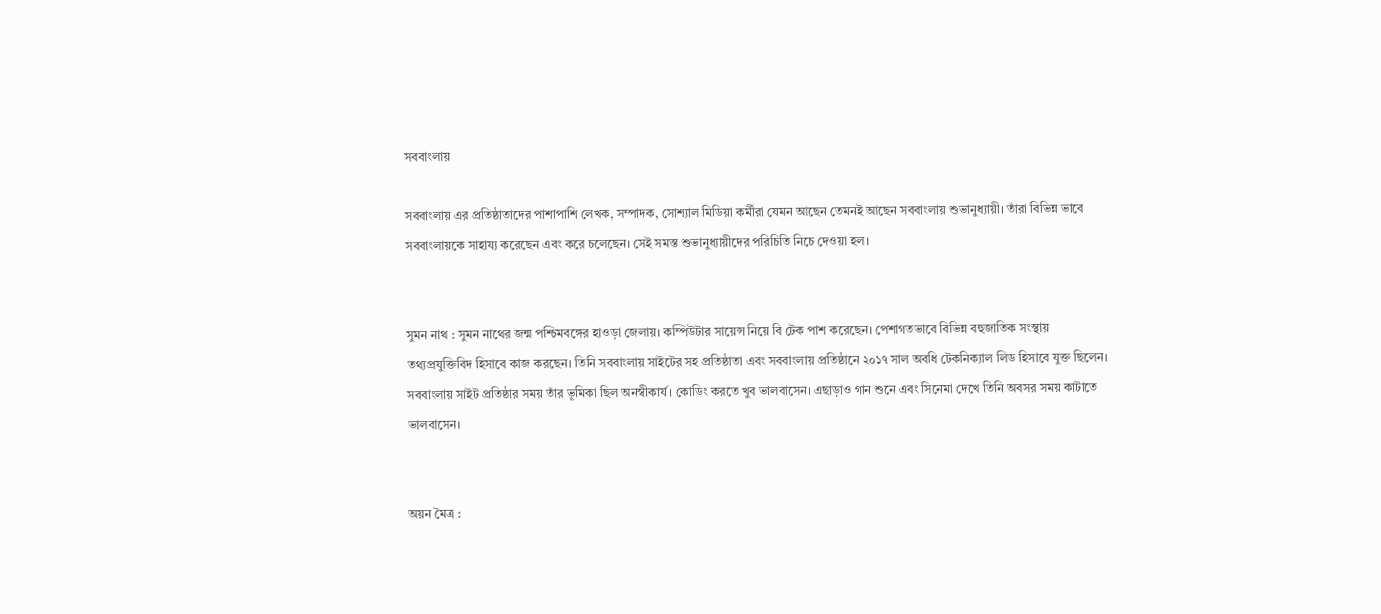সববাংলায়

সববাংলায় এর প্রতিষ্ঠাতাদের পাশাপাশি লেখক, সম্পাদক, সোশ্যাল মিডিয়া কর্মীরা যেমন আছেন তেমনই আছেন সববাংলায় শুভানুধ্যায়ী। তাঁরা বিভিন্ন ভাবে সববাংলায়কে সাহায্য করেছেন এবং করে চলেছেন। সেই সমস্ত শুভানুধ্যায়ীদের পরিচিতি নিচে দেওয়া হল।


সুমন নাথ : সুমন নাথের জন্ম পশ্চিমবঙ্গের হাওড়া জেলায়। কম্পিউটার সায়েন্স নিয়ে বি টেক পাশ করেছেন। পেশাগতভাবে বিভিন্ন বহুজাতিক সংস্থায় তথ্যপ্রযুক্তিবিদ হিসাবে কাজ করছেন। তিনি সববাংলায় সাইটের সহ প্রতিষ্ঠাতা এবং সববাংলায় প্রতিষ্ঠানে ২০১৭ সাল অবধি টেকনিক্যাল লিড হিসাবে যুক্ত ছিলেন। সববাংলায় সাইট প্রতিষ্ঠার সময় তাঁর ভূমিকা ছিল অনস্বীকার্য। কোডিং করতে খুব ভালবাসেন। এছাড়াও গান শুনে এবং সিনেমা দেখে তিনি অবসর সময় কাটাতে ভালবাসেন।


অয়ন মৈত্র :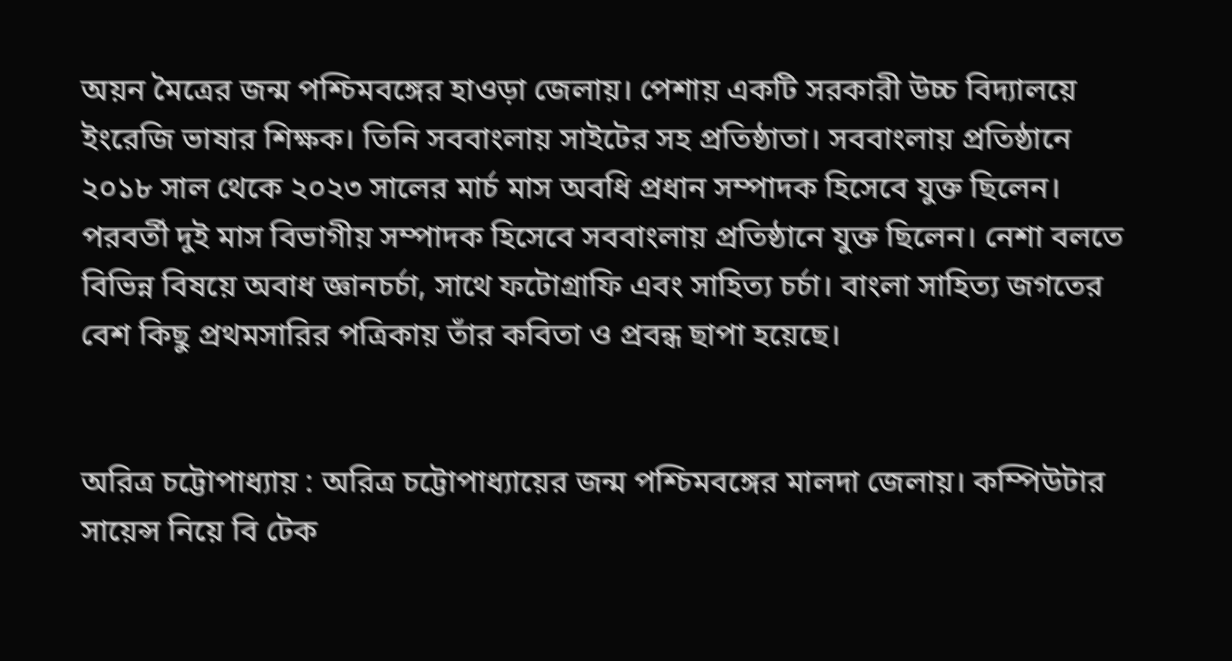অয়ন মৈত্রের জন্ম পশ্চিমবঙ্গের হাওড়া জেলায়। পেশায় একটি সরকারী উচ্চ বিদ্যালয়ে ইংরেজি ভাষার শিক্ষক। তিনি সববাংলায় সাইটের সহ প্রতিষ্ঠাতা। সববাংলায় প্রতিষ্ঠানে ২০১৮ সাল থেকে ২০২৩ সালের মার্চ মাস অবধি প্রধান সম্পাদক হিসেবে যুক্ত ছিলেন। পরবর্তী দুই মাস বিভাগীয় সম্পাদক হিসেবে সববাংলায় প্রতিষ্ঠানে যুক্ত ছিলেন। নেশা বলতে বিভিন্ন বিষয়ে অবাধ জ্ঞানচর্চা, সাথে ফটোগ্রাফি এবং সাহিত্য চর্চা। বাংলা সাহিত্য জগতের বেশ কিছু প্রথমসারির পত্রিকায় তাঁর কবিতা ও প্রবন্ধ ছাপা হয়েছে।


অরিত্র চট্টোপাধ্যায় : অরিত্র চট্টোপাধ্যায়ের জন্ম পশ্চিমবঙ্গের মালদা জেলায়। কম্পিউটার সায়েন্স নিয়ে বি টেক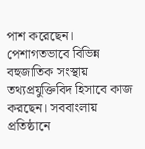পাশ করেছেন। পেশাগতভাবে বিভিন্ন বহুজাতিক সংস্থায় তথ্যপ্রযুক্তিবিদ হিসাবে কাজ করছেন। সববাংলায় প্রতিষ্ঠানে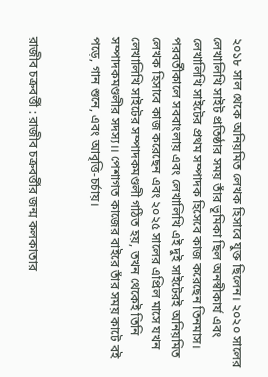২০১৮ সাল থেকে অনিয়মিত লেখক হিসাবে যুক্ত ছিলেন। ২০২০ সালের লেখালিখি সাইট প্রতিষ্ঠার সময় তাঁর ভূমিকা ছিল অনস্বীকার্য এবং লেখালিখি সাইটের প্রথম সম্পাদক হিসেবে কাজ করেছেন তিনমাস। পরবর্তীকালে সববাংলায় এবং লেখালিখি এই দুই সাইটেরই অনিয়মিত লেখক হিসাবে কাজ করেছেন এবং ২০২৫ সালের এপ্রিল মাসে যখন লেখালিখি সাইটের সম্পাদকমণ্ডলী গঠিত হয়, তখন থেকেই তিনি সম্পাদকমণ্ডলীর সদস্য।। পেশাগত কাজের বাইরে তাঁর সময় কাটে বই পড়ে, গান শুনে, এবং আবৃত্তি-চর্চায়।


রাজীব চক্রবর্ত্তী : রাজীব চক্রবর্ত্তীর জন্ম কলকাতার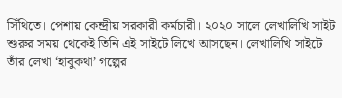সিঁথিতে। পেশায় কেন্দ্রীয় সরকারী কর্মচারী। ২০২০ সালে লেখালিখি সাইট শুরুর সময় থেকেই তিনি এই সাইটে লিখে আসছেন। লেখালিখি সাইটে তাঁর লেখা ‘হাবুকথা’ গল্পের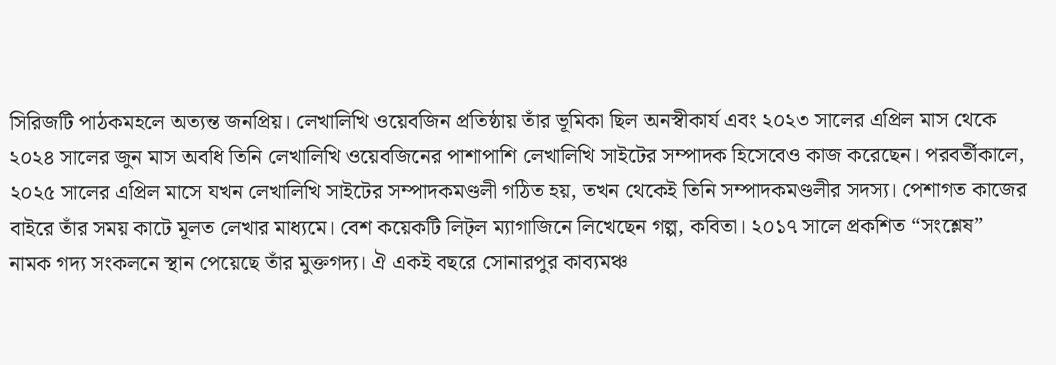সিরিজটি পাঠকমহলে অত্যন্ত জনপ্রিয়। লেখালিখি ওয়েবজিন প্রতিষ্ঠায় তাঁর ভূমিকা ছিল অনস্বীকার্য এবং ২০২৩ সালের এপ্রিল মাস থেকে ২০২৪ সালের জুন মাস অবধি তিনি লেখালিখি ওয়েবজিনের পাশাপাশি লেখালিখি সাইটের সম্পাদক হিসেবেও কাজ করেছেন। পরবর্তীকালে, ২০২৫ সালের এপ্রিল মাসে যখন লেখালিখি সাইটের সম্পাদকমণ্ডলী গঠিত হয়, তখন থেকেই তিনি সম্পাদকমণ্ডলীর সদস্য। পেশাগত কাজের বাইরে তাঁর সময় কাটে মূলত লেখার মাধ্যমে। বেশ কয়েকটি লিট্ল ম্যাগাজিনে লিখেছেন গল্প, কবিতা। ২০১৭ সালে প্রকশিত “সংশ্লেষ” নামক গদ্য সংকলনে স্থান পেয়েছে তাঁর মুক্তগদ্য। ঐ একই বছরে সোনারপুর কাব্যমঞ্চ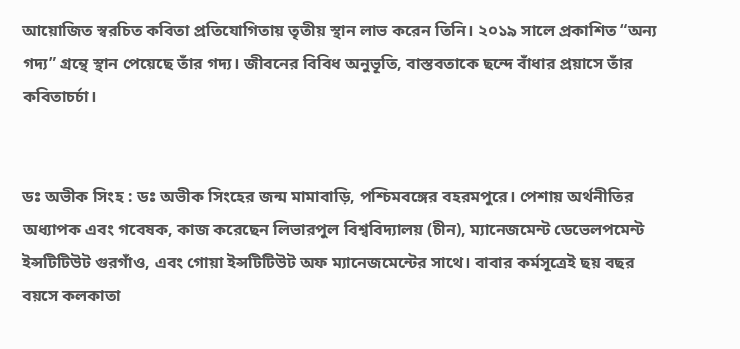আয়োজিত স্বরচিত কবিতা প্রতিযোগিতায় তৃতীয় স্থান লাভ করেন তিনি। ২০১৯ সালে প্রকাশিত “অন্য গদ্য” গ্রন্থে স্থান পেয়েছে তাঁর গদ্য। জীবনের বিবিধ অনুভূতি, বাস্তবতাকে ছন্দে বাঁধার প্রয়াসে তাঁর কবিতাচর্চা।


ডঃ অভীক সিংহ : ডঃ অভীক সিংহের জন্ম মামাবাড়ি, পশ্চিমবঙ্গের বহরমপুরে। পেশায় অর্থনীতির অধ্যাপক এবং গবেষক, কাজ করেছেন লিভারপুল বিশ্ববিদ্যালয় (চীন), ম্যানেজমেন্ট ডেভেলপমেন্ট ইন্সটিটিউট গুরগাঁও, এবং গোয়া ইন্সটিটিউট অফ ম্যানেজমেন্টের সাথে। বাবার কর্মসূত্রেই ছয় বছর বয়সে কলকাতা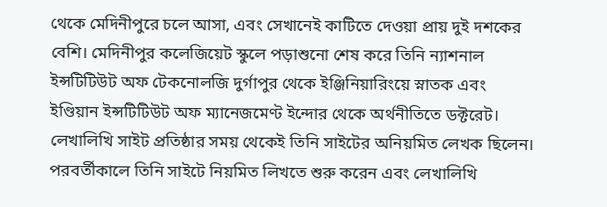থেকে মেদিনীপুরে চলে আসা, এবং সেখানেই কাটিতে দেওয়া প্রায় দুই দশকের বেশি। মেদিনীপুর কলেজিয়েট স্কুলে পড়াশুনো শেষ করে তিনি ন্যাশনাল ইন্সটিটিউট অফ টেকনোলজি দুর্গাপুর থেকে ইঞ্জিনিয়ারিংয়ে স্নাতক এবং ইণ্ডিয়ান ইন্সটিটিউট অফ ম্যানেজমেণ্ট ইন্দোর থেকে অর্থনীতিতে ডক্টরেট। লেখালিখি সাইট প্রতিষ্ঠার সময় থেকেই তিনি সাইটের অনিয়মিত লেখক ছিলেন। পরবর্তীকালে তিনি সাইটে নিয়মিত লিখতে শুরু করেন এবং লেখালিখি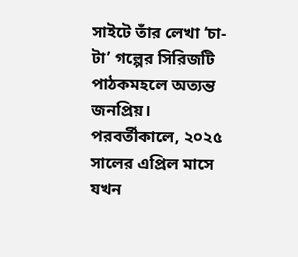সাইটে তাঁর লেখা ‘চা-টা’ গল্পের সিরিজটি পাঠকমহলে অত্যন্ত জনপ্রিয়। পরবর্তীকালে, ২০২৫ সালের এপ্রিল মাসে যখন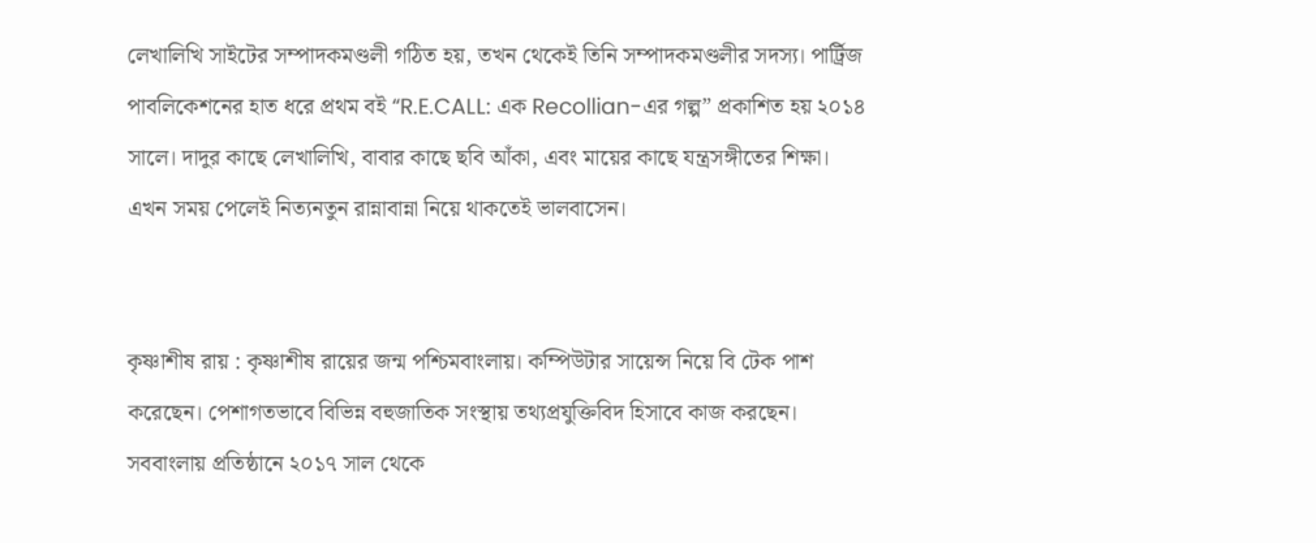লেখালিখি সাইটের সম্পাদকমণ্ডলী গঠিত হয়, তখন থেকেই তিনি সম্পাদকমণ্ডলীর সদস্য। পার্ট্রিজ পাবলিকেশনের হাত ধরে প্রথম বই “R.E.CALL: এক Recollian-এর গল্প” প্রকাশিত হয় ২০১৪ সালে। দাদুর কাছে লেখালিখি, বাবার কাছে ছবি আঁকা, এবং মায়ের কাছে যন্ত্রসঙ্গীতের শিক্ষা। এখন সময় পেলেই নিত্যনতুন রান্নাবান্না নিয়ে থাকতেই ভালবাসেন।


কৃষ্ণাশীষ রায় : কৃষ্ণাশীষ রায়ের জন্ম পশ্চিমবাংলায়। কম্পিউটার সায়েন্স নিয়ে বি টেক পাশ করেছেন। পেশাগতভাবে বিভিন্ন বহুজাতিক সংস্থায় তথ্যপ্রযুক্তিবিদ হিসাবে কাজ করছেন। সববাংলায় প্রতিষ্ঠানে ২০১৭ সাল থেকে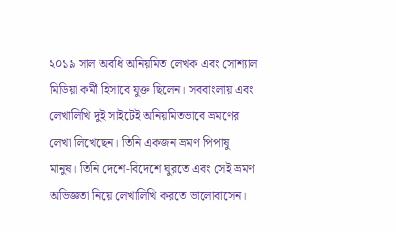২০১৯ সাল অবধি অনিয়মিত লেখক এবং সোশ্যাল মিডিয়া কর্মী হিসাবে যুক্ত ছিলেন। সববাংলায় এবং লেখালিখি দুই সাইটেই অনিয়মিতভাবে ভ্রমণের লেখা লিখেছেন। তিনি একজন ভ্রমণ পিপাষু মানুষ। তিনি দেশে-বিদেশে ঘুরতে এবং সেই ভ্রমণ অভিজ্ঞতা নিয়ে লেখালিখি করতে ভালোবাসেন।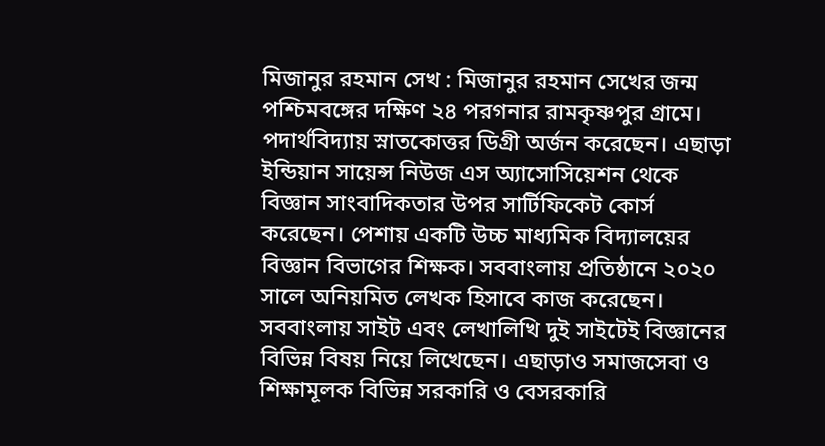মিজানুর রহমান সেখ : মিজানুর রহমান সেখের জন্ম পশ্চিমবঙ্গের দক্ষিণ ২৪ পরগনার রামকৃষ্ণপুর গ্রামে। পদার্থবিদ্যায় স্নাতকোত্তর ডিগ্রী অর্জন করেছেন। এছাড়া ইন্ডিয়ান সায়েন্স নিউজ এস অ্যাসোসিয়েশন থেকে বিজ্ঞান সাংবাদিকতার উপর সার্টিফিকেট কোর্স করেছেন। পেশায় একটি উচ্চ মাধ্যমিক বিদ্যালয়ের বিজ্ঞান বিভাগের শিক্ষক। সববাংলায় প্রতিষ্ঠানে ২০২০ সালে অনিয়মিত লেখক হিসাবে কাজ করেছেন। সববাংলায় সাইট এবং লেখালিখি দুই সাইটেই বিজ্ঞানের বিভিন্ন বিষয় নিয়ে লিখেছেন। এছাড়াও সমাজসেবা ও শিক্ষামূলক বিভিন্ন সরকারি ও বেসরকারি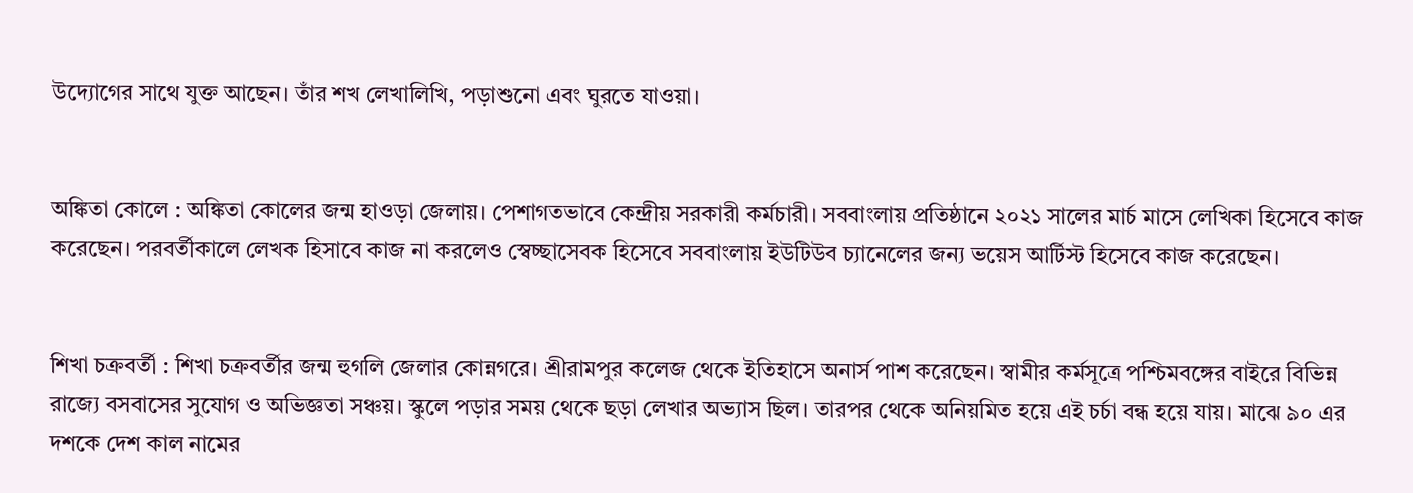উদ্যোগের সাথে যুক্ত আছেন। তাঁর শখ লেখালিখি, পড়াশুনো এবং ঘুরতে যাওয়া।


অঙ্কিতা কোলে : অঙ্কিতা কোলের জন্ম হাওড়া জেলায়। পেশাগতভাবে কেন্দ্রীয় সরকারী কর্মচারী। সববাংলায় প্রতিষ্ঠানে ২০২১ সালের মার্চ মাসে লেখিকা হিসেবে কাজ করেছেন। পরবর্তীকালে লেখক হিসাবে কাজ না করলেও স্বেচ্ছাসেবক হিসেবে সববাংলায় ইউটিউব চ্যানেলের জন্য ভয়েস আর্টিস্ট হিসেবে কাজ করেছেন।


শিখা চক্রবর্তী : শিখা চক্রবর্তীর জন্ম হুগলি জেলার কোন্নগরে। শ্রীরামপুর কলেজ থেকে ইতিহাসে অনার্স পাশ করেছেন। স্বামীর কর্মসূত্রে পশ্চিমবঙ্গের বাইরে বিভিন্ন রাজ্যে বসবাসের সুযোগ ও অভিজ্ঞতা সঞ্চয়। স্কুলে পড়ার সময় থেকে ছড়া লেখার অভ্যাস ছিল। তারপর থেকে অনিয়মিত হয়ে এই চর্চা বন্ধ হয়ে যায়। মাঝে ৯০ এর দশকে দেশ কাল নামের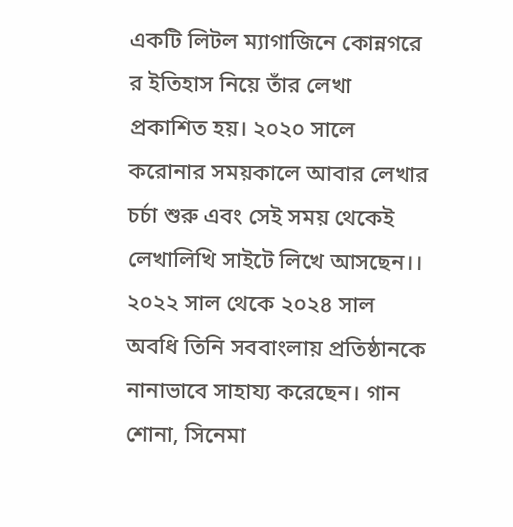একটি লিটল ম্যাগাজিনে কোন্নগরে র ইতিহাস নিয়ে তাঁর লেখা প্রকাশিত হয়। ২০২০ সালে করোনার সময়কালে আবার লেখার চর্চা শুরু এবং সেই সময় থেকেই লেখালিখি সাইটে লিখে আসছেন।। ২০২২ সাল থেকে ২০২৪ সাল অবধি তিনি সববাংলায় প্রতিষ্ঠানকে নানাভাবে সাহায্য করেছেন। গান শোনা, সিনেমা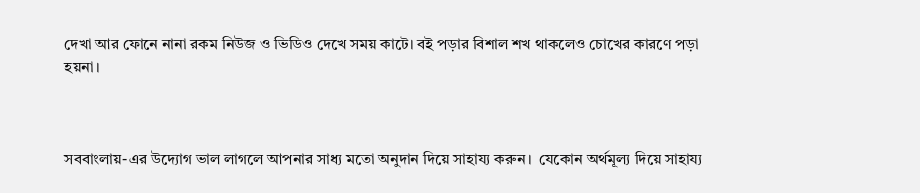দেখা আর ফোনে নানা রকম নিউজ ও ভিডিও দেখে সময় কাটে। বই পড়ার বিশাল শখ থাকলেও চোখের কারণে পড়া হয়না।



সববাংলায়-এর উদ্যোগ ভাল লাগলে আপনার সাধ্য মতো অনুদান দিয়ে সাহায্য করুন।  যেকোন অর্থমূল্য দিয়ে সাহায্য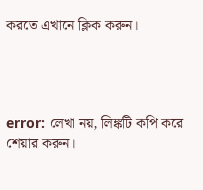করতে এখানে ক্লিক করুন।




error: লেখা নয়, লিঙ্কটি কপি করে শেয়ার করুন।